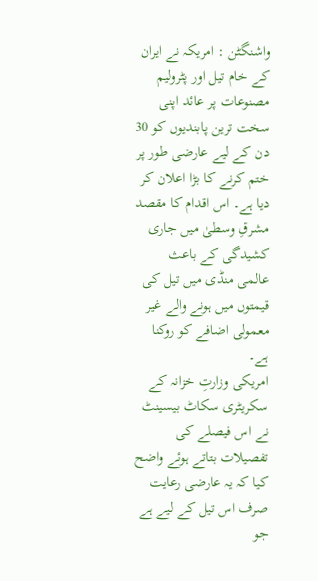واشنگٹن : امریکہ نے ایران کے خام تیل اور پٹرولیم مصنوعات پر عائد اپنی سخت ترین پابندیوں کو 30 دن کے لیے عارضی طور پر ختم کرنے کا بڑا اعلان کر دیا ہے۔ اس اقدام کا مقصد مشرقِ وسطیٰ میں جاری کشیدگی کے باعث عالمی منڈی میں تیل کی قیمتوں میں ہونے والے غیر معمولی اضافے کو روکنا ہے۔
امریکی وزارتِ خزانہ کے سکریٹری سکاٹ بیسینٹ نے اس فیصلے کی تفصیلات بتاتے ہوئے واضح کیا کہ یہ عارضی رعایت صرف اس تیل کے لیے ہے جو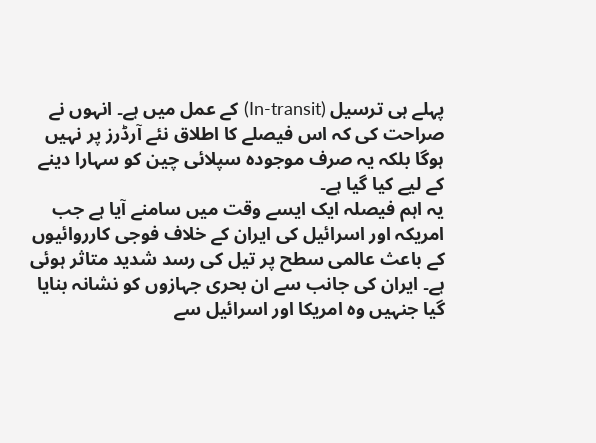پہلے ہی ترسیل (In-transit) کے عمل میں ہے۔ انہوں نے صراحت کی کہ اس فیصلے کا اطلاق نئے آرڈرز پر نہیں ہوگا بلکہ یہ صرف موجودہ سپلائی چین کو سہارا دینے کے لیے کیا گیا ہے۔
یہ اہم فیصلہ ایک ایسے وقت میں سامنے آیا ہے جب امریکہ اور اسرائیل کی ایران کے خلاف فوجی کارروائیوں کے باعث عالمی سطح پر تیل کی رسد شدید متاثر ہوئی ہے۔ ایران کی جانب سے ان بحری جہازوں کو نشانہ بنایا گیا جنہیں وہ امریکا اور اسرائیل سے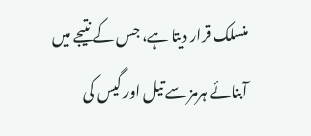منسلک قرار دیتا ہے، جس کے نتیجے میں آبنائے ہرمز سے تیل اور گیس کی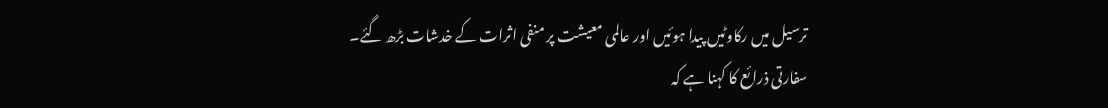ترسیل میں رکاوٹیں پیدا ہوئیں اور عالمی معیشت پر منفی اثرات کے خدشات بڑھ گئے۔
سفارتی ذرائع کا کہنا ہے کہ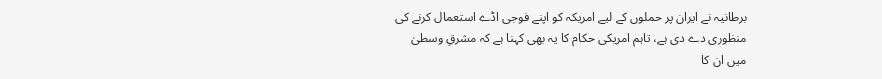برطانیہ نے ایران پر حملوں کے لیے امریکہ کو اپنے فوجی اڈے استعمال کرنے کی منظوری دے دی ہے، تاہم امریکی حکام کا یہ بھی کہنا ہے کہ مشرقِ وسطیٰ میں ان کا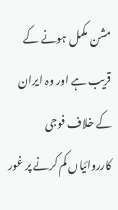مشن مکمل ہونے کے قریب ہے اور وہ ایران کے خلاف فوجی کارروائیاں کم کرنے پر غور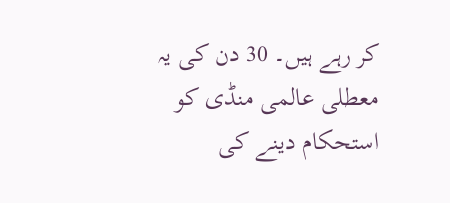کر رہے ہیں۔ 30 دن کی یہ معطلی عالمی منڈی کو استحکام دینے کی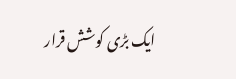ایک بڑی کوشش قرار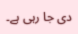دی جا رہی ہے۔